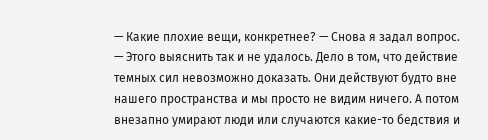— Какие плохие вещи, конкретнее? — Снова я задал вопрос.
— Этого выяснить так и не удалось. Дело в том, что действие темных сил невозможно доказать. Они действуют будто вне нашего пространства и мы просто не видим ничего. А потом внезапно умирают люди или случаются какие-то бедствия и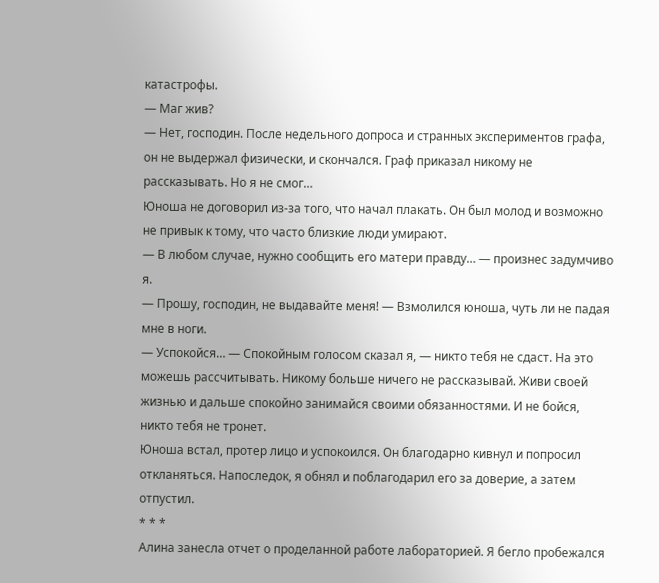катастрофы.
— Маг жив?
— Нет, господин. После недельного допроса и странных экспериментов графа, он не выдержал физически, и скончался. Граф приказал никому не рассказывать. Но я не смог…
Юноша не договорил из-за того, что начал плакать. Он был молод и возможно не привык к тому, что часто близкие люди умирают.
— В любом случае, нужно сообщить его матери правду… — произнес задумчиво я.
— Прошу, господин, не выдавайте меня! — Взмолился юноша, чуть ли не падая мне в ноги.
— Успокойся… — Спокойным голосом сказал я, — никто тебя не сдаст. На это можешь рассчитывать. Никому больше ничего не рассказывай. Живи своей жизнью и дальше спокойно занимайся своими обязанностями. И не бойся, никто тебя не тронет.
Юноша встал, протер лицо и успокоился. Он благодарно кивнул и попросил откланяться. Напоследок, я обнял и поблагодарил его за доверие, а затем отпустил.
* * *
Алина занесла отчет о проделанной работе лабораторией. Я бегло пробежался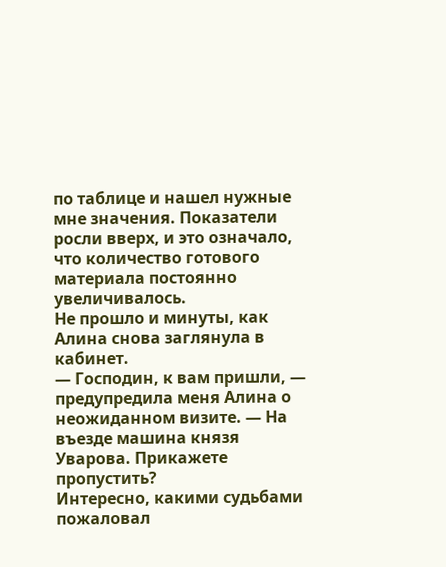по таблице и нашел нужные мне значения. Показатели росли вверх, и это означало, что количество готового материала постоянно увеличивалось.
Не прошло и минуты, как Алина снова заглянула в кабинет.
— Господин, к вам пришли, — предупредила меня Алина о неожиданном визите. — На въезде машина князя Уварова. Прикажете пропустить?
Интересно, какими судьбами пожаловал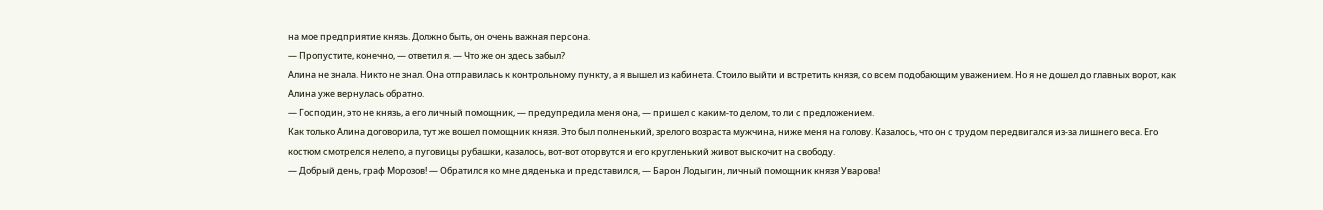на мое предприятие князь. Должно быть, он очень важная персона.
— Пропустите, конечно, — ответил я. — Что же он здесь забыл?
Алина не знала. Никто не знал. Она отправилась к контрольному пункту, а я вышел из кабинета. Стоило выйти и встретить князя, со всем подобающим уважением. Но я не дошел до главных ворот, как Алина уже вернулась обратно.
— Господин, это не князь, а его личный помощник, — предупредила меня она, — пришел с каким-то делом, то ли с предложением.
Как только Алина договорила, тут же вошел помощник князя. Это был полненький, зрелого возраста мужчина, ниже меня на голову. Казалось, что он с трудом передвигался из-за лишнего веса. Его костюм смотрелся нелепо, а пуговицы рубашки, казалось, вот-вот оторвутся и его кругленький живот выскочит на свободу.
— Добрый день, граф Морозов! — Обратился ко мне дяденька и представился, — Барон Лодыгин, личный помощник князя Уварова!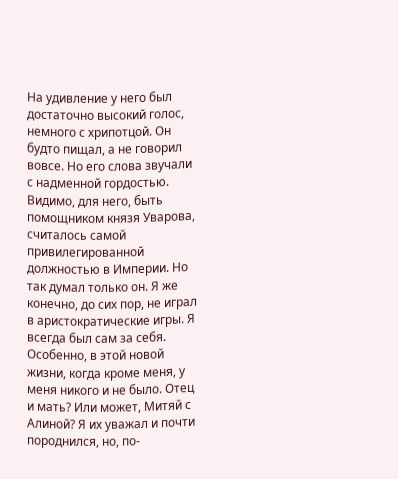На удивление у него был достаточно высокий голос, немного с хрипотцой. Он будто пищал, а не говорил вовсе. Но его слова звучали с надменной гордостью. Видимо, для него, быть помощником князя Уварова, считалось самой привилегированной должностью в Империи. Но так думал только он. Я же конечно, до сих пор, не играл в аристократические игры. Я всегда был сам за себя. Особенно, в этой новой жизни, когда кроме меня, у меня никого и не было. Отец и мать? Или может, Митяй с Алиной? Я их уважал и почти породнился, но, по-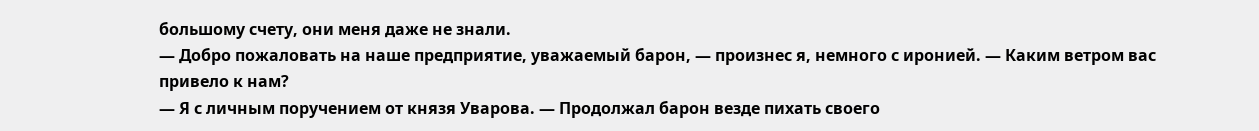большому счету, они меня даже не знали.
— Добро пожаловать на наше предприятие, уважаемый барон, — произнес я, немного с иронией. — Каким ветром вас привело к нам?
— Я с личным поручением от князя Уварова. — Продолжал барон везде пихать своего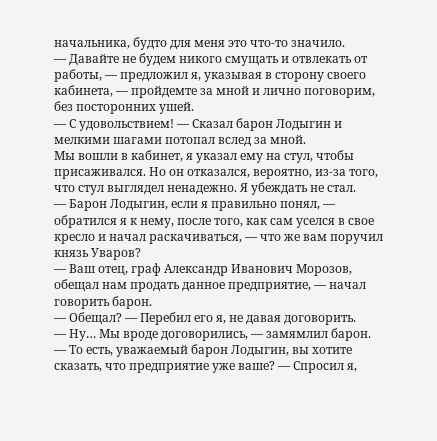начальника, будто для меня это что-то значило.
— Давайте не будем никого смущать и отвлекать от работы, — предложил я, указывая в сторону своего кабинета, — пройдемте за мной и лично поговорим, без посторонних ушей.
— С удовольствием! — Сказал барон Лодыгин и мелкими шагами потопал вслед за мной.
Мы вошли в кабинет, я указал ему на стул, чтобы присаживался. Но он отказался, вероятно, из-за того, что стул выглядел ненадежно. Я убеждать не стал.
— Барон Лодыгин, если я правильно понял, — обратился я к нему, после того, как сам уселся в свое кресло и начал раскачиваться, — что же вам поручил князь Уваров?
— Ваш отец, граф Александр Иванович Морозов, обещал нам продать данное предприятие, — начал говорить барон.
— Обещал? — Перебил его я, не давая договорить.
— Ну… Мы вроде договорились, — замямлил барон.
— То есть, уважаемый барон Лодыгин, вы хотите сказать, что предприятие уже ваше? — Спросил я,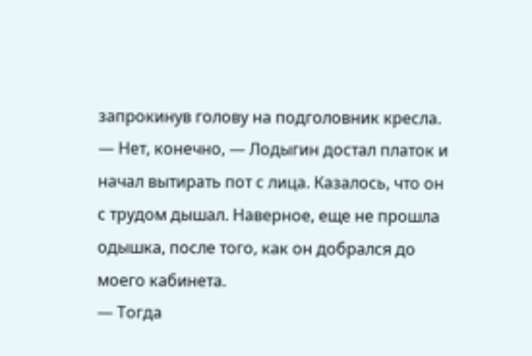запрокинув голову на подголовник кресла.
— Нет, конечно, — Лодыгин достал платок и начал вытирать пот с лица. Казалось, что он с трудом дышал. Наверное, еще не прошла одышка, после того, как он добрался до моего кабинета.
— Тогда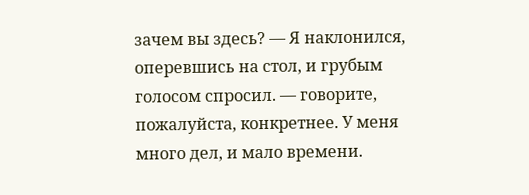зачем вы здесь? — Я наклонился, оперевшись на стол, и грубым голосом спросил. — говорите, пожалуйста, конкретнее. У меня много дел, и мало времени.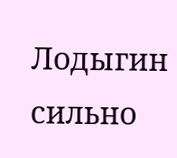Лодыгин сильно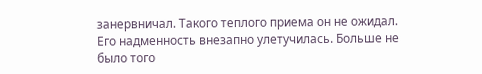занервничал. Такого теплого приема он не ожидал. Его надменность внезапно улетучилась. Больше не было того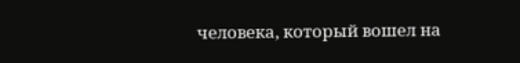человека, который вошел на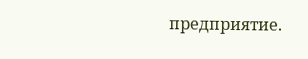предприятие.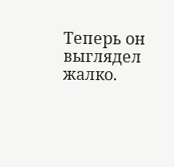Теперь он выглядел жалко.